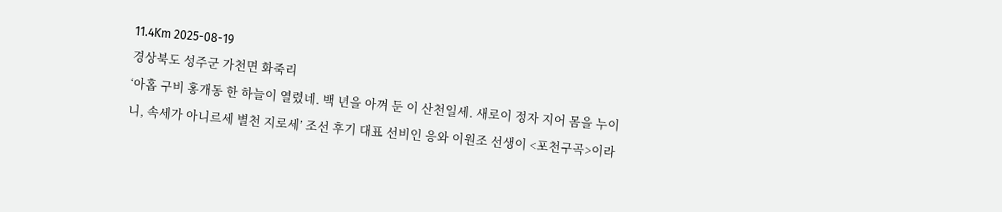11.4Km 2025-08-19
경상북도 성주군 가천면 화죽리
‘아홉 구비 홍개동 한 하늘이 열렸네. 백 년을 아껴 둔 이 산천일세. 새로이 정자 지어 몸을 누이니, 속세가 아니르세 별천 지로세’ 조선 후기 대표 선비인 응와 이원조 선생이 <포천구곡>이라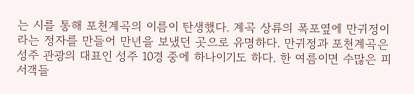는 시를 통해 포천계곡의 이름이 탄생했다. 계곡 상류의 폭포옆에 만귀정이라는 정자를 만들어 만년을 보냈던 곳으로 유명하다. 만귀정과 포천계곡은 성주 관광의 대표인 성주 10경 중에 하나이기도 하다. 한 여름이면 수많은 피서객들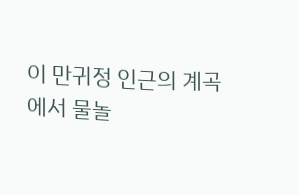이 만귀정 인근의 계곡에서 물놀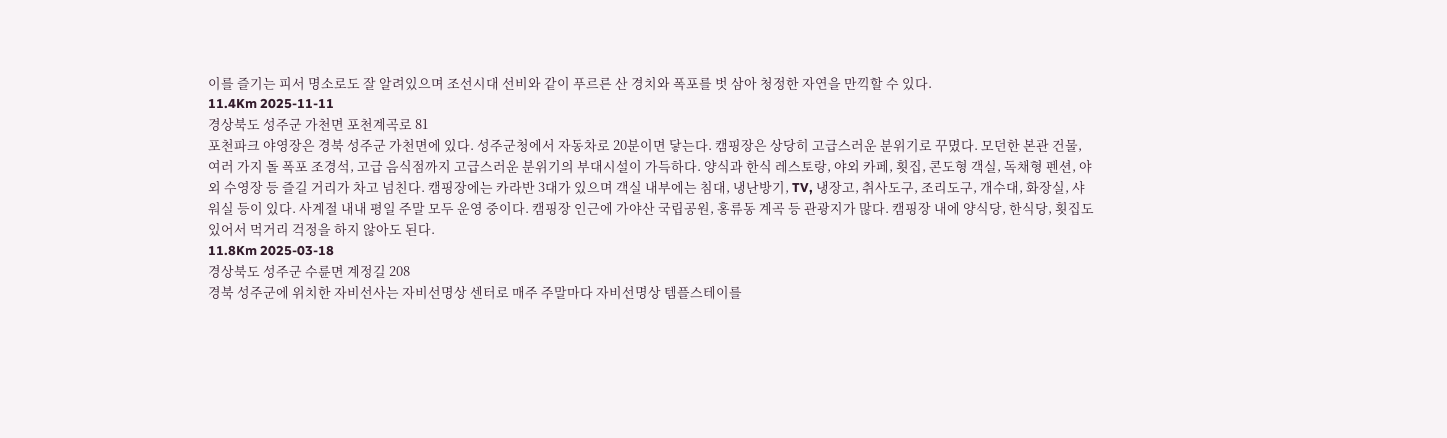이를 즐기는 피서 명소로도 잘 알려있으며 조선시대 선비와 같이 푸르른 산 경치와 폭포를 벗 삼아 청정한 자연을 만끽할 수 있다.
11.4Km 2025-11-11
경상북도 성주군 가천면 포천계곡로 81
포천파크 야영장은 경북 성주군 가천면에 있다. 성주군청에서 자동차로 20분이면 닿는다. 캠핑장은 상당히 고급스러운 분위기로 꾸몄다. 모던한 본관 건물, 여러 가지 돌 폭포 조경석, 고급 음식점까지 고급스러운 분위기의 부대시설이 가득하다. 양식과 한식 레스토랑, 야외 카페, 횟집, 콘도형 객실, 독채형 펜션, 야외 수영장 등 즐길 거리가 차고 넘친다. 캠핑장에는 카라반 3대가 있으며 객실 내부에는 침대, 냉난방기, TV, 냉장고, 취사도구, 조리도구, 개수대, 화장실, 샤워실 등이 있다. 사계절 내내 평일 주말 모두 운영 중이다. 캠핑장 인근에 가야산 국립공원, 홍류동 계곡 등 관광지가 많다. 캠핑장 내에 양식당, 한식당, 횟집도 있어서 먹거리 걱정을 하지 않아도 된다.
11.8Km 2025-03-18
경상북도 성주군 수륜면 계정길 208
경북 성주군에 위치한 자비선사는 자비선명상 센터로 매주 주말마다 자비선명상 템플스테이를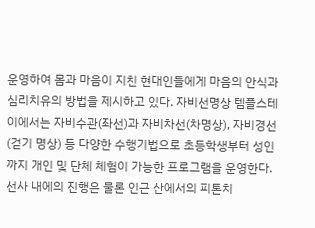운영하여 몸과 마음이 지친 현대인들에게 마음의 안식과 심리치유의 방법을 제시하고 있다. 자비선명상 템플스테이에서는 자비수관(좌선)과 자비차선(차명상), 자비경선(걷기 명상) 등 다양한 수행기법으로 초등학생부터 성인까지 개인 및 단체 체험이 가능한 프로그램을 운영한다. 선사 내에의 진행은 물론 인근 산에서의 피톤치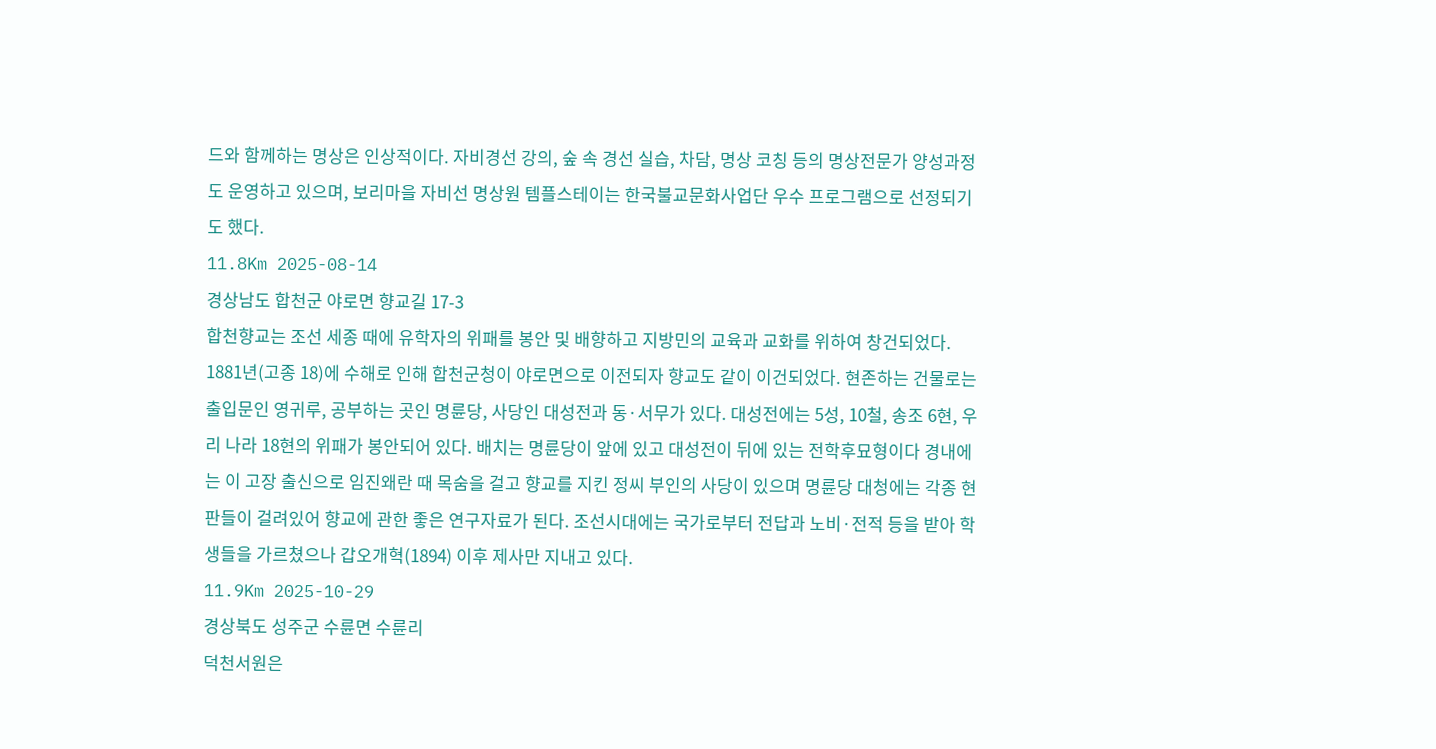드와 함께하는 명상은 인상적이다. 자비경선 강의, 숲 속 경선 실습, 차담, 명상 코칭 등의 명상전문가 양성과정도 운영하고 있으며, 보리마을 자비선 명상원 템플스테이는 한국불교문화사업단 우수 프로그램으로 선정되기도 했다.
11.8Km 2025-08-14
경상남도 합천군 야로면 향교길 17-3
합천향교는 조선 세종 때에 유학자의 위패를 봉안 및 배향하고 지방민의 교육과 교화를 위하여 창건되었다. 1881년(고종 18)에 수해로 인해 합천군청이 야로면으로 이전되자 향교도 같이 이건되었다. 현존하는 건물로는 출입문인 영귀루, 공부하는 곳인 명륜당, 사당인 대성전과 동·서무가 있다. 대성전에는 5성, 10철, 송조 6현, 우리 나라 18현의 위패가 봉안되어 있다. 배치는 명륜당이 앞에 있고 대성전이 뒤에 있는 전학후묘형이다 경내에는 이 고장 출신으로 임진왜란 때 목숨을 걸고 향교를 지킨 정씨 부인의 사당이 있으며 명륜당 대청에는 각종 현판들이 걸려있어 향교에 관한 좋은 연구자료가 된다. 조선시대에는 국가로부터 전답과 노비·전적 등을 받아 학생들을 가르쳤으나 갑오개혁(1894) 이후 제사만 지내고 있다.
11.9Km 2025-10-29
경상북도 성주군 수륜면 수륜리
덕천서원은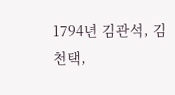1794년 김관석, 김천택,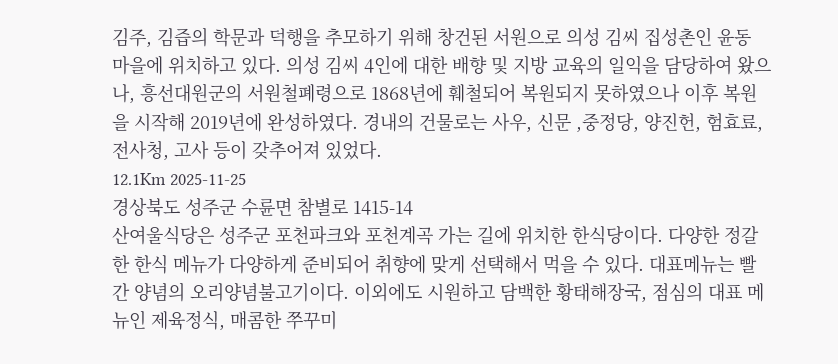김주, 김즙의 학문과 덕행을 추모하기 위해 창건된 서원으로 의성 김씨 집성촌인 윤동 마을에 위치하고 있다. 의성 김씨 4인에 대한 배향 및 지방 교육의 일익을 담당하여 왔으나, 흥선대원군의 서원철폐령으로 1868년에 훼철되어 복원되지 못하였으나 이후 복원을 시작해 2019년에 완성하였다. 경내의 건물로는 사우, 신문 ,중정당, 양진헌, 험효료, 전사청, 고사 등이 갖추어져 있었다.
12.1Km 2025-11-25
경상북도 성주군 수륜면 참별로 1415-14
산여울식당은 성주군 포천파크와 포천계곡 가는 길에 위치한 한식당이다. 다양한 정갈한 한식 메뉴가 다양하게 준비되어 취향에 맞게 선택해서 먹을 수 있다. 대표메뉴는 빨간 양념의 오리양념불고기이다. 이외에도 시원하고 담백한 황태해장국, 점심의 대표 메뉴인 제육정식, 매콤한 쭈꾸미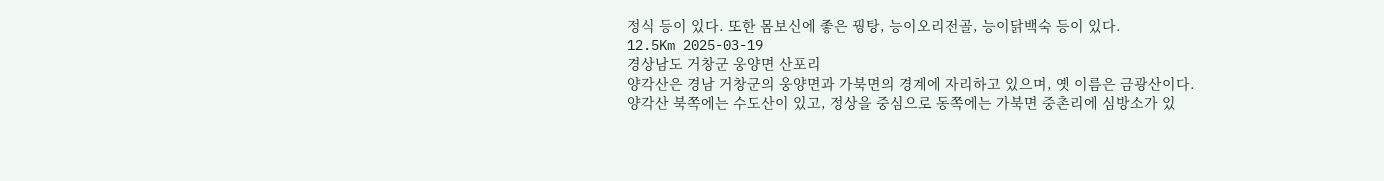정식 등이 있다. 또한 몸보신에 좋은 꿩탕, 능이오리전골, 능이닭백숙 등이 있다.
12.5Km 2025-03-19
경상남도 거창군 웅양면 산포리
양각산은 경남 거창군의 웅양면과 가북면의 경계에 자리하고 있으며, 옛 이름은 금광산이다. 양각산 북쪽에는 수도산이 있고, 정상을 중심으로 동쪽에는 가북면 중촌리에 심방소가 있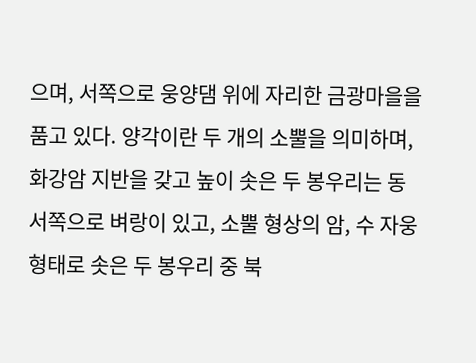으며, 서쪽으로 웅양댐 위에 자리한 금광마을을 품고 있다. 양각이란 두 개의 소뿔을 의미하며, 화강암 지반을 갖고 높이 솟은 두 봉우리는 동서쪽으로 벼랑이 있고, 소뿔 형상의 암, 수 자웅 형태로 솟은 두 봉우리 중 북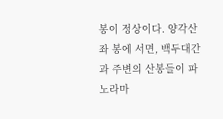봉이 정상이다. 양각산 좌 봉에 서면, 백두대간과 주변의 산봉들이 파노라마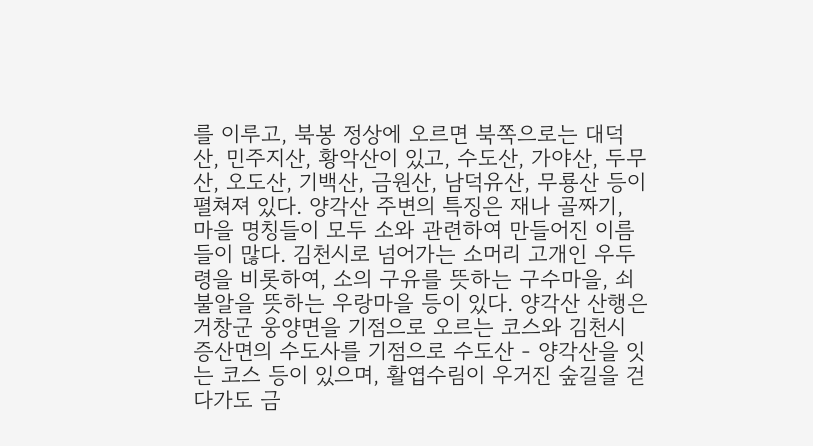를 이루고, 북봉 정상에 오르면 북쪽으로는 대덕산, 민주지산, 황악산이 있고, 수도산, 가야산, 두무산, 오도산, 기백산, 금원산, 남덕유산, 무룡산 등이 펼쳐져 있다. 양각산 주변의 특징은 재나 골짜기, 마을 명칭들이 모두 소와 관련하여 만들어진 이름들이 많다. 김천시로 넘어가는 소머리 고개인 우두령을 비롯하여, 소의 구유를 뜻하는 구수마을, 쇠불알을 뜻하는 우랑마을 등이 있다. 양각산 산행은 거창군 웅양면을 기점으로 오르는 코스와 김천시 증산면의 수도사를 기점으로 수도산 - 양각산을 잇는 코스 등이 있으며, 활엽수림이 우거진 숲길을 걷다가도 금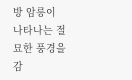방 암릉이 나타나는 절묘한 풍경을 감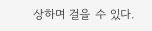상하며 걸을 수 있다.